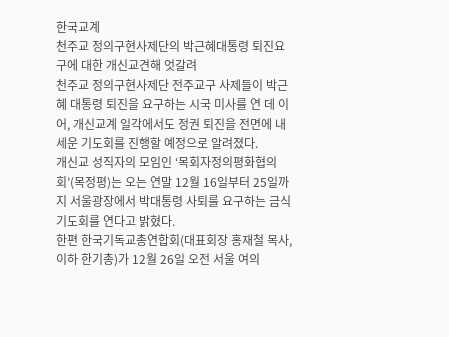한국교계
천주교 정의구현사제단의 박근혜대통령 퇴진요구에 대한 개신교견해 엇갈려
천주교 정의구현사제단 전주교구 사제들이 박근혜 대통령 퇴진을 요구하는 시국 미사를 연 데 이어, 개신교계 일각에서도 정권 퇴진을 전면에 내세운 기도회를 진행할 예정으로 알려졌다.
개신교 성직자의 모임인 ‘목회자정의평화협의회’(목정평)는 오는 연말 12월 16일부터 25일까지 서울광장에서 박대통령 사퇴를 요구하는 금식기도회를 연다고 밝혔다.
한편 한국기독교총연합회(대표회장 홍재철 목사, 이하 한기총)가 12월 26일 오전 서울 여의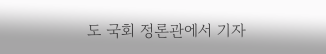도 국회 정론관에서 기자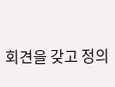회견을 갖고 정의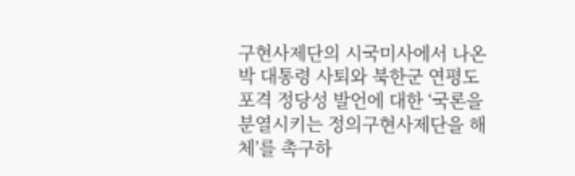구현사제단의 시국미사에서 나온 박 대통령 사퇴와 북한군 연평도 포격 정당성 발언에 대한 ‘국론을 분열시키는 정의구현사제단을 해체’를 촉구하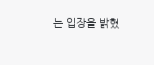는 입장을 밝혔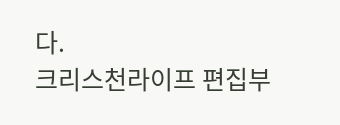다.
크리스천라이프 편집부